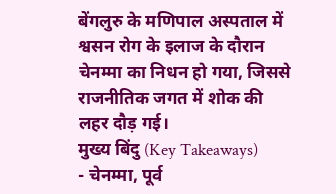बेंगलुरु के मणिपाल अस्पताल में श्वसन रोग के इलाज के दौरान चेनम्मा का निधन हो गया, जिससे राजनीतिक जगत में शोक की लहर दौड़ गई।
मुख्य बिंदु (Key Takeaways)
- चेनम्मा, पूर्व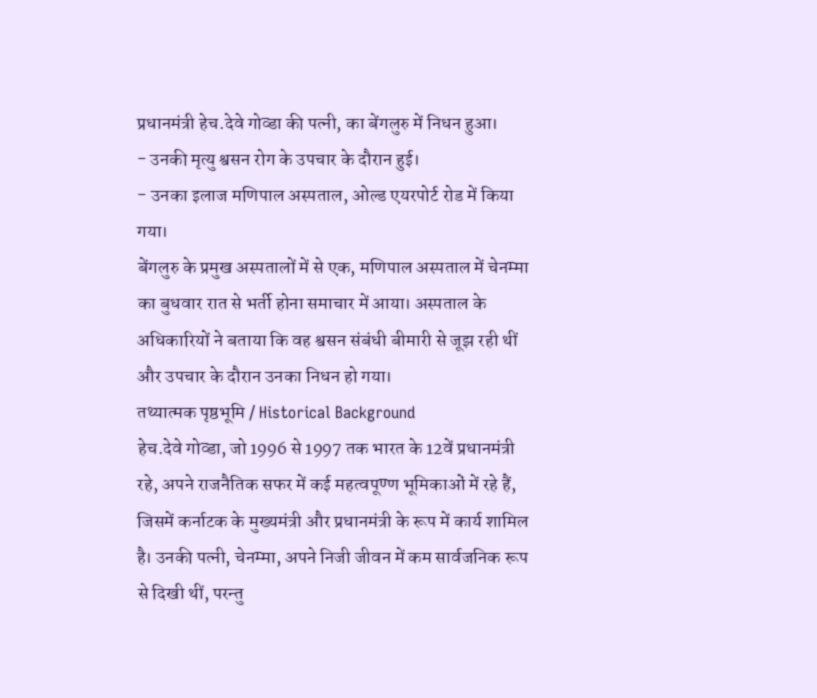प्रधानमंत्री हेच.देवे गोव्डा की पत्नी, का बेंगलुरु में निधन हुआ।
- उनकी मृत्यु श्वसन रोग के उपचार के दौरान हुई।
- उनका इलाज मणिपाल अस्पताल, ओल्ड एयरपोर्ट रोड में किया गया।
बेंगलुरु के प्रमुख अस्पतालों में से एक, मणिपाल अस्पताल में चेनम्मा का बुधवार रात से भर्ती होना समाचार में आया। अस्पताल के अधिकारियों ने बताया कि वह श्वसन संबंधी बीमारी से जूझ रही थीं और उपचार के दौरान उनका निधन हो गया।
तथ्यात्मक पृष्ठभूमि / Historical Background
हेच.देवे गोव्डा, जो 1996 से 1997 तक भारत के 12वें प्रधानमंत्री रहे, अपने राजनैतिक सफर में कई महत्वपूण्ण भूमिकाओं में रहे हैं, जिसमें कर्नाटक के मुख्यमंत्री और प्रधानमंत्री के रूप में कार्य शामिल है। उनकी पत्नी, चेनम्मा, अपने निजी जीवन में कम सार्वजनिक रूप से दिखी थीं, परन्तु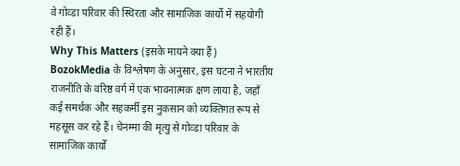वे गोव्डा परिवार की स्थिरता और सामाजिक कार्यों में सहयोगी रही हैं।
Why This Matters (इसके मायने क्या हैं)
BozokMedia के विश्लेषण के अनुसार, इस घटना ने भारतीय राजनीति के वरिष्ठ वर्ग में एक भावनात्मक क्षण लाया है, जहाँ कई समर्थक और सहकर्मी इस नुकसान को व्यक्तिगत रूप से महसूस कर रहे हैं। चेनम्मा की मृत्यु से गोव्डा परिवार के सामाजिक कार्यों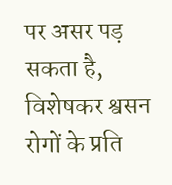पर असर पड़ सकता है, विशेषकर श्वसन रोगों के प्रति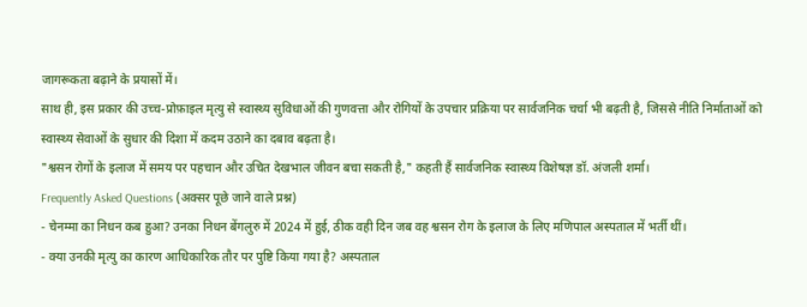जागरूकता बढ़ाने के प्रयासों में।
साथ ही, इस प्रकार की उच्च-प्रोफ़ाइल मृत्यु से स्वास्थ्य सुविधाओं की गुणवत्ता और रोगियों के उपचार प्रक्रिया पर सार्वजनिक चर्चा भी बढ़ती है, जिससे नीति निर्माताओं को स्वास्थ्य सेवाओं के सुधार की दिशा में कदम उठाने का दबाव बढ़ता है।
"श्वसन रोगों के इलाज में समय पर पहचान और उचित देखभाल जीवन बचा सकती है," कहती हैं सार्वजनिक स्वास्थ्य विशेषज्ञ डॉ. अंजली शर्मा।
Frequently Asked Questions (अक्सर पूछे जाने वाले प्रश्न)
- चेनम्मा का निधन कब हुआ? उनका निधन बेंगलुरु में 2024 में हुई, ठीक वही दिन जब वह श्वसन रोग के इलाज के लिए मणिपाल अस्पताल में भर्ती थीं।
- क्या उनकी मृत्यु का कारण आधिकारिक तौर पर पुष्टि किया गया है? अस्पताल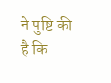ने पुष्टि की है कि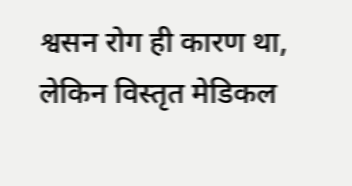श्वसन रोग ही कारण था, लेकिन विस्तृत मेडिकल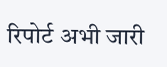रिपोर्ट अभी जारी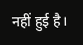नहीं हुई है।